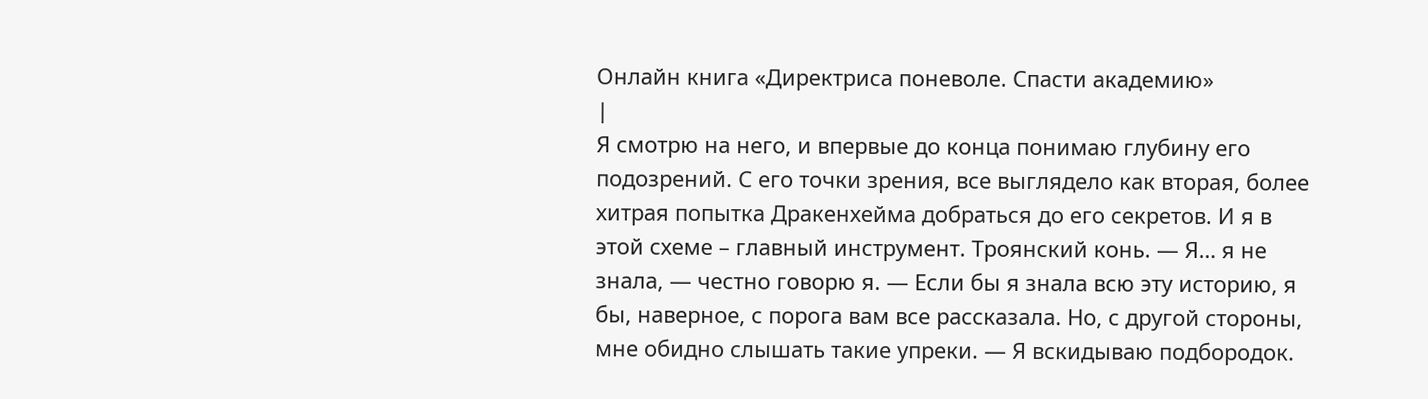Онлайн книга «Директриса поневоле. Спасти академию»
|
Я смотрю на него, и впервые до конца понимаю глубину его подозрений. С его точки зрения, все выглядело как вторая, более хитрая попытка Дракенхейма добраться до его секретов. И я в этой схеме – главный инструмент. Троянский конь. — Я… я не знала, — честно говорю я. — Если бы я знала всю эту историю, я бы, наверное, с порога вам все рассказала. Но, с другой стороны, мне обидно слышать такие упреки. — Я вскидываю подбородок.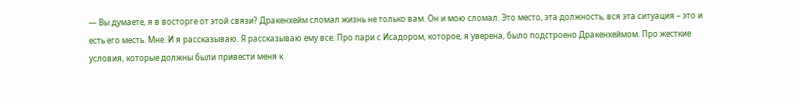— Вы думаете, я в восторге от этой связи? Дракенхейм сломал жизнь не только вам. Он и мою сломал. Это место, эта должность, вся эта ситуация – это и есть его месть. Мне. И я рассказываю. Я рассказываю ему все. Про пари с Исадором, которое, я уверена, было подстроено Дракенхеймом. Про жесткие условия, которые должны были привести меня к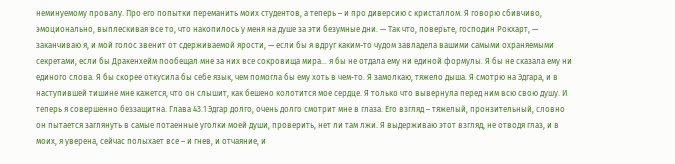неминуемому провалу. Про его попытки переманить моих студентов, а теперь – и про диверсию с кристаллом. Я говорю сбивчиво, эмоционально, выплескивая все то, что накопилось у меня на душе за эти безумные дни. — Так что, поверьте, господин Рокхарт, — заканчиваю я, и мой голос звенит от сдерживаемой ярости, — если бы я вдруг каким-то чудом завладела вашими самыми охраняемыми секретами, если бы Дракенхейм пообещал мне за них все сокровища мира… я бы не отдала ему ни единой формулы. Я бы не сказала ему ни единого слова. Я бы скорее откусила бы себе язык, чем помогла бы ему хоть в чем-то. Я замолкаю, тяжело дыша. Я смотрю на Эдгара, и в наступившей тишине мне кажется, что он слышит, как бешено колотится мое сердце. Я только что вывернула перед ним всю свою душу. И теперь я совершенно беззащитна. Глава 43.1 Эдгар долго, очень долго смотрит мне в глаза. Его взгляд – тяжелый, пронзительный, словно он пытается заглянуть в самые потаенные уголки моей души, проверить, нет ли там лжи. Я выдерживаю этот взгляд, не отводя глаз, и в моих, я уверена, сейчас полыхает все – и гнев, и отчаяние, и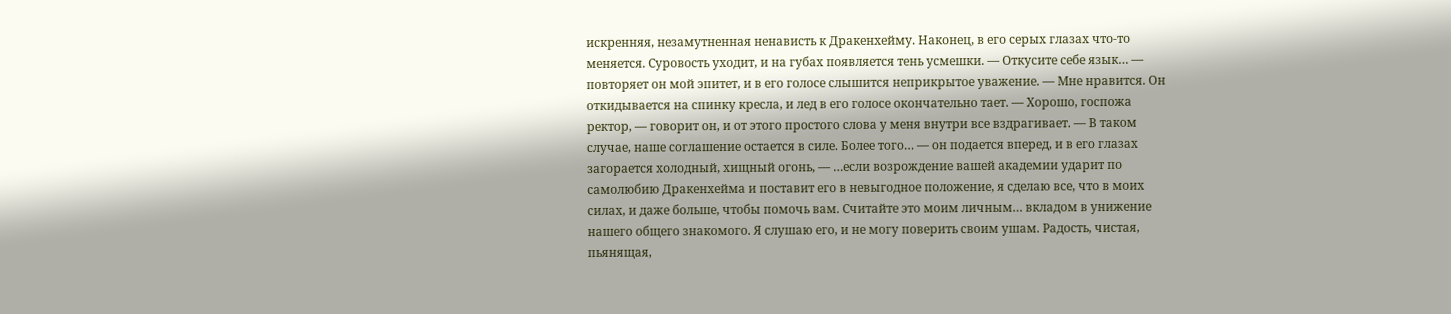искренняя, незамутненная ненависть к Дракенхейму. Наконец, в его серых глазах что-то меняется. Суровость уходит, и на губах появляется тень усмешки. — Откусите себе язык… — повторяет он мой эпитет, и в его голосе слышится неприкрытое уважение. — Мне нравится. Он откидывается на спинку кресла, и лед в его голосе окончательно тает. — Хорошо, госпожа ректор, — говорит он, и от этого простого слова у меня внутри все вздрагивает. — В таком случае, наше соглашение остается в силе. Более того… — он подается вперед, и в его глазах загорается холодный, хищный огонь, — …если возрождение вашей академии ударит по самолюбию Дракенхейма и поставит его в невыгодное положение, я сделаю все, что в моих силах, и даже больше, чтобы помочь вам. Считайте это моим личным… вкладом в унижение нашего общего знакомого. Я слушаю его, и не могу поверить своим ушам. Радость, чистая, пьянящая,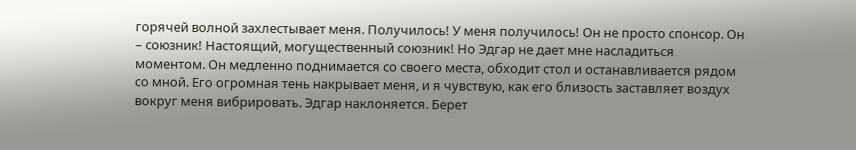горячей волной захлестывает меня. Получилось! У меня получилось! Он не просто спонсор. Он – союзник! Настоящий, могущественный союзник! Но Эдгар не дает мне насладиться моментом. Он медленно поднимается со своего места, обходит стол и останавливается рядом со мной. Его огромная тень накрывает меня, и я чувствую, как его близость заставляет воздух вокруг меня вибрировать. Эдгар наклоняется. Берет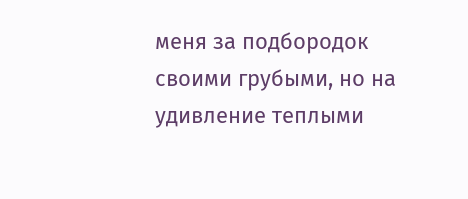меня за подбородок своими грубыми, но на удивление теплыми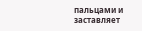пальцами и заставляет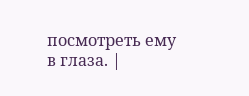посмотреть ему в глаза. |